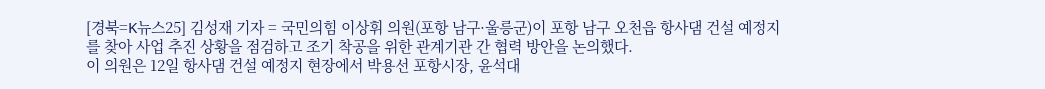[경북=K뉴스25] 김성재 기자 = 국민의힘 이상휘 의원(포항 남구·울릉군)이 포항 남구 오천읍 항사댐 건설 예정지를 찾아 사업 추진 상황을 점검하고 조기 착공을 위한 관계기관 간 협력 방안을 논의했다.
이 의원은 12일 항사댐 건설 예정지 현장에서 박용선 포항시장, 윤석대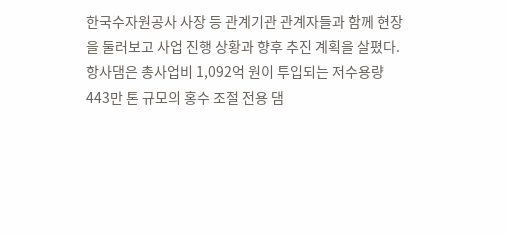한국수자원공사 사장 등 관계기관 관계자들과 함께 현장을 둘러보고 사업 진행 상황과 향후 추진 계획을 살폈다.
항사댐은 총사업비 1,092억 원이 투입되는 저수용량 443만 톤 규모의 홍수 조절 전용 댐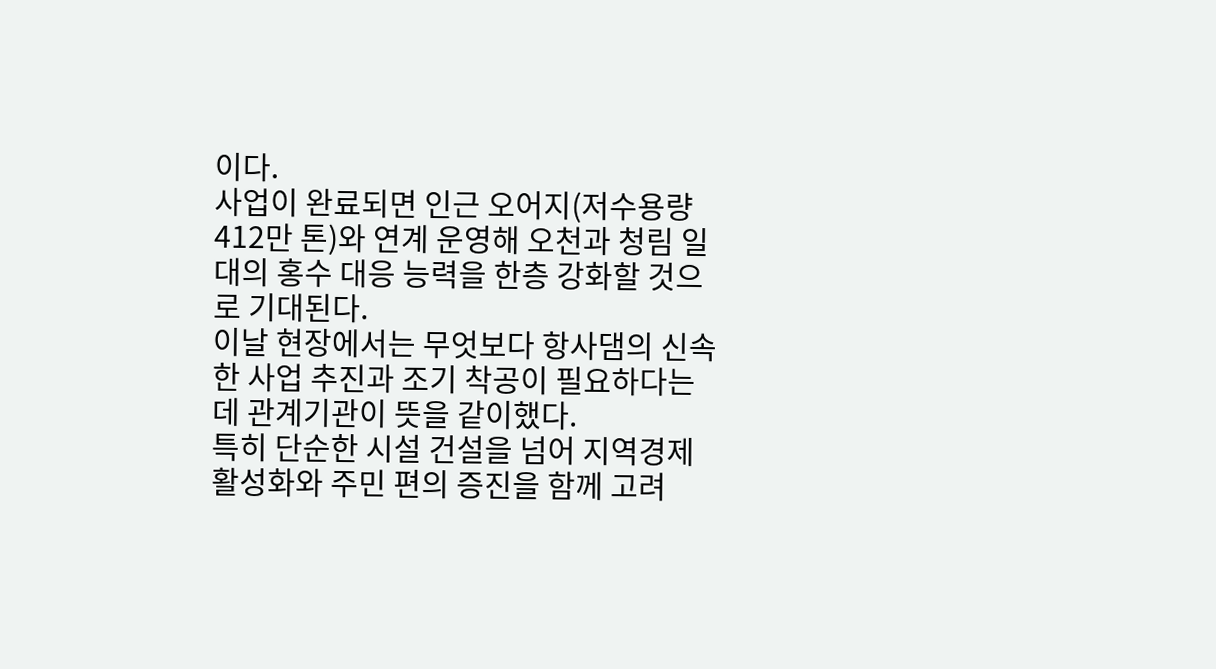이다.
사업이 완료되면 인근 오어지(저수용량 412만 톤)와 연계 운영해 오천과 청림 일대의 홍수 대응 능력을 한층 강화할 것으로 기대된다.
이날 현장에서는 무엇보다 항사댐의 신속한 사업 추진과 조기 착공이 필요하다는 데 관계기관이 뜻을 같이했다.
특히 단순한 시설 건설을 넘어 지역경제 활성화와 주민 편의 증진을 함께 고려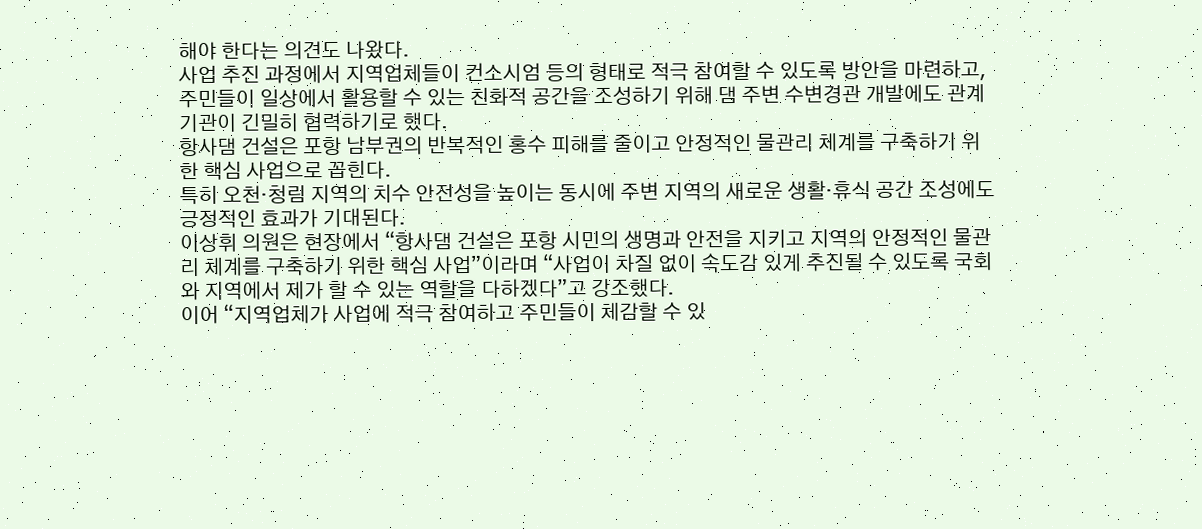해야 한다는 의견도 나왔다.
사업 추진 과정에서 지역업체들이 컨소시엄 등의 형태로 적극 참여할 수 있도록 방안을 마련하고, 주민들이 일상에서 활용할 수 있는 친화적 공간을 조성하기 위해 댐 주변 수변경관 개발에도 관계기관이 긴밀히 협력하기로 했다.
항사댐 건설은 포항 남부권의 반복적인 홍수 피해를 줄이고 안정적인 물관리 체계를 구축하기 위한 핵심 사업으로 꼽힌다.
특히 오천·청림 지역의 치수 안전성을 높이는 동시에 주변 지역의 새로운 생활·휴식 공간 조성에도 긍정적인 효과가 기대된다.
이상휘 의원은 현장에서 “항사댐 건설은 포항 시민의 생명과 안전을 지키고 지역의 안정적인 물관리 체계를 구축하기 위한 핵심 사업”이라며 “사업이 차질 없이 속도감 있게 추진될 수 있도록 국회와 지역에서 제가 할 수 있는 역할을 다하겠다”고 강조했다.
이어 “지역업체가 사업에 적극 참여하고 주민들이 체감할 수 있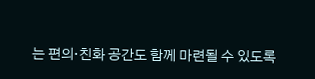는 편의·친화 공간도 함께 마련될 수 있도록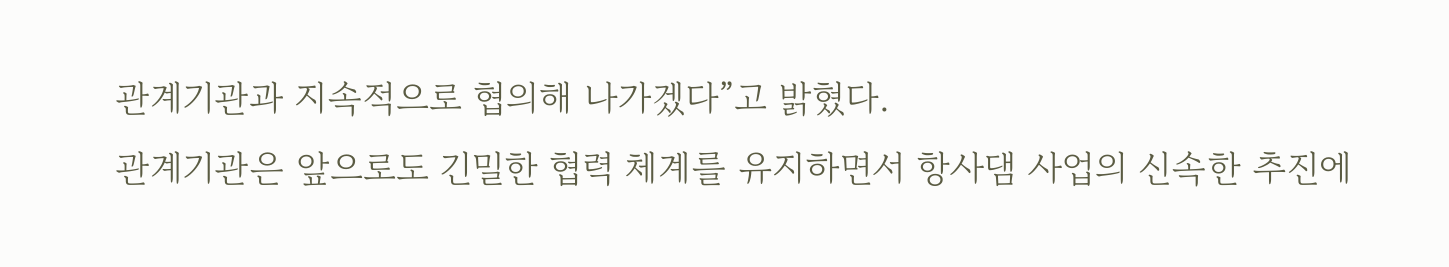관계기관과 지속적으로 협의해 나가겠다”고 밝혔다.
관계기관은 앞으로도 긴밀한 협력 체계를 유지하면서 항사댐 사업의 신속한 추진에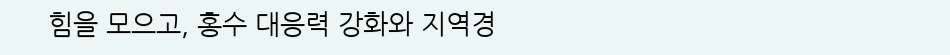힘을 모으고, 홍수 대응력 강화와 지역경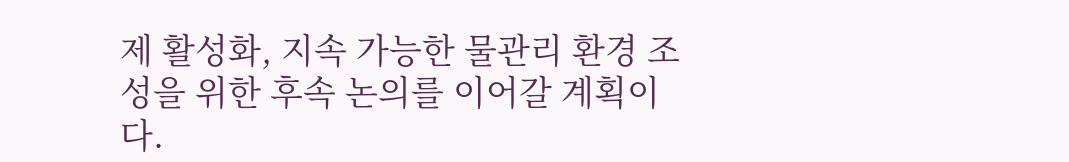제 활성화, 지속 가능한 물관리 환경 조성을 위한 후속 논의를 이어갈 계획이다.